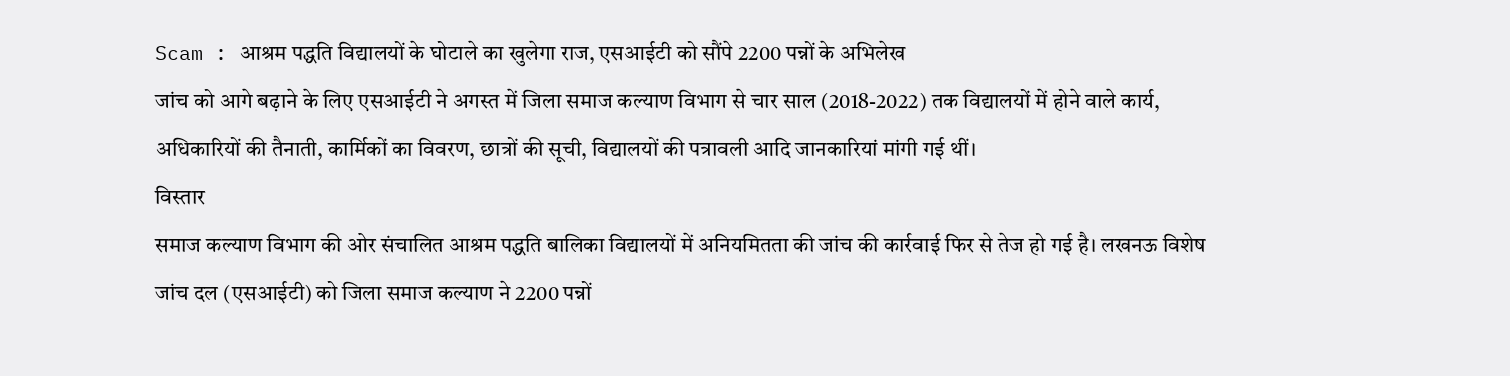Scam : आश्रम पद्धति विद्यालयों के घोटाले का खुलेगा राज, एसआईटी को सौंपे 2200 पन्नों के अभिलेख
जांच को आगे बढ़ाने के लिए एसआईटी ने अगस्त में जिला समाज कल्याण विभाग से चार साल (2018-2022) तक विद्यालयों में होने वाले कार्य, अधिकारियों की तैनाती, कार्मिकों का विवरण, छात्रों की सूची, विद्यालयों की पत्रावली आदि जानकारियां मांगी गई थीं।
विस्तार
समाज कल्याण विभाग की ओर संचालित आश्रम पद्धति बालिका विद्यालयों में अनियमितता की जांच की कार्रवाई फिर से तेज हो गई है। लखनऊ विशेष जांच दल (एसआईटी) को जिला समाज कल्याण ने 2200 पन्नों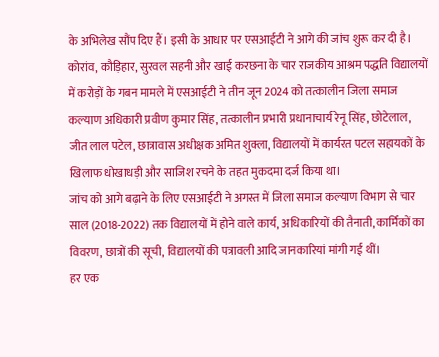के अभिलेख सौंप दिए हैं। इसी के आधार पर एसआईटी ने आगे की जांच शुरू कर दी है।
कोरांव, कौड़िहार, सुरवल सहनी और खाई करछना के चार राजकीय आश्रम पद्धति विद्यालयों में करोड़ों के गबन मामले में एसआईटी ने तीन जून 2024 को तत्कालीन जिला समाज कल्याण अधिकारी प्रवीण कुमार सिंह, तत्कालीन प्रभारी प्रधानाचार्य रेनू सिंह, छोटेलाल, जीत लाल पटेल, छात्रावास अधीक्षक अमित शुक्ला, विद्यालयों में कार्यरत पटल सहायकों के खिलाफ धोखाधड़ी और साजिश रचने के तहत मुकदमा दर्ज किया था।
जांच को आगे बढ़ाने के लिए एसआईटी ने अगस्त में जिला समाज कल्याण विभाग से चार साल (2018-2022) तक विद्यालयों में होने वाले कार्य, अधिकारियों की तैनाती, कार्मिकों का विवरण, छात्रों की सूची, विद्यालयों की पत्रावली आदि जानकारियां मांगी गई थीं।
हर एक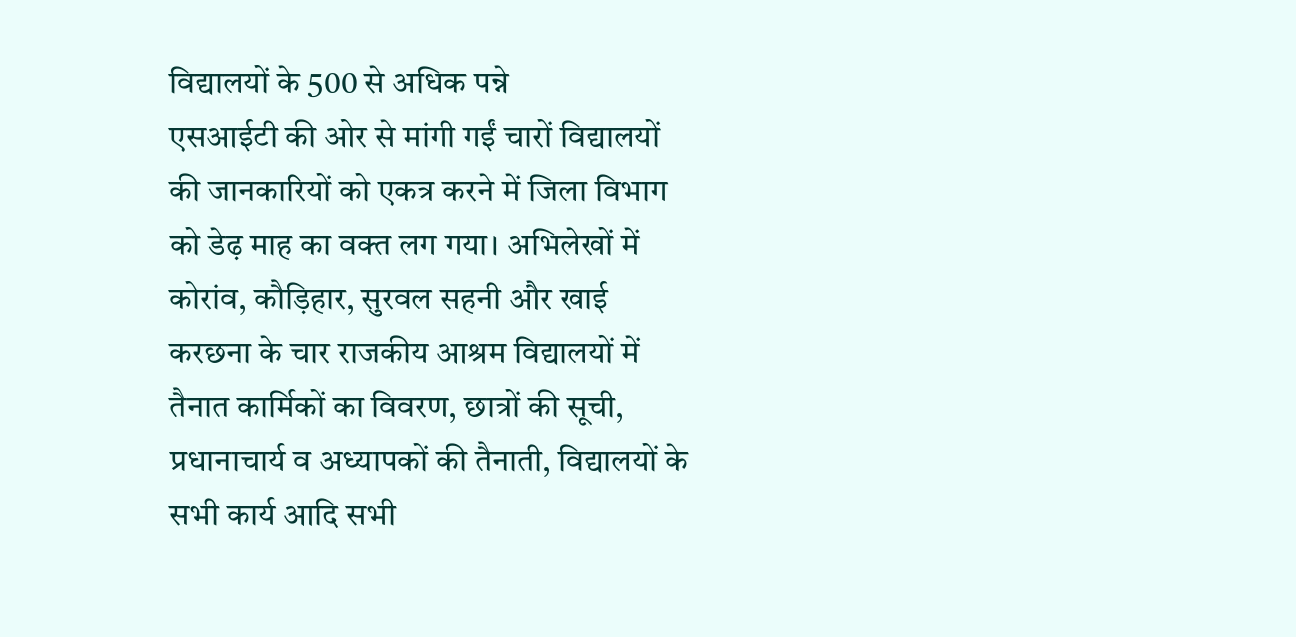विद्यालयों के 500 से अधिक पन्ने
एसआईटी की ओर से मांगी गईं चारों विद्यालयों की जानकारियों को एकत्र करने में जिला विभाग को डेढ़ माह का वक्त लग गया। अभिलेखों में कोरांव, कौड़िहार, सुरवल सहनी और खाई करछना के चार राजकीय आश्रम विद्यालयों में तैनात कार्मिकों का विवरण, छात्रों की सूची, प्रधानाचार्य व अध्यापकों की तैनाती, विद्यालयों के सभी कार्य आदि सभी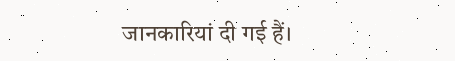जानकारियां दी गई हैं।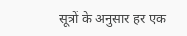सूत्रों के अनुसार हर एक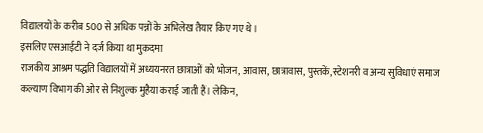विद्यालयों के करीब 500 से अधिक पन्नों के अभिलेख तैयार किए गए थे।
इसलिए एसआईटी ने दर्ज किया था मुकदमा
राजकीय आश्रम पद्धति विद्यालयों में अध्ययनरत छात्राओं को भोजन, आवास, छात्रावास, पुस्तकें, स्टेशनरी व अन्य सुविधाएं समाज कल्याण विभाग की ओर से निशुल्क मुहैया कराई जाती हैं। लेकिन,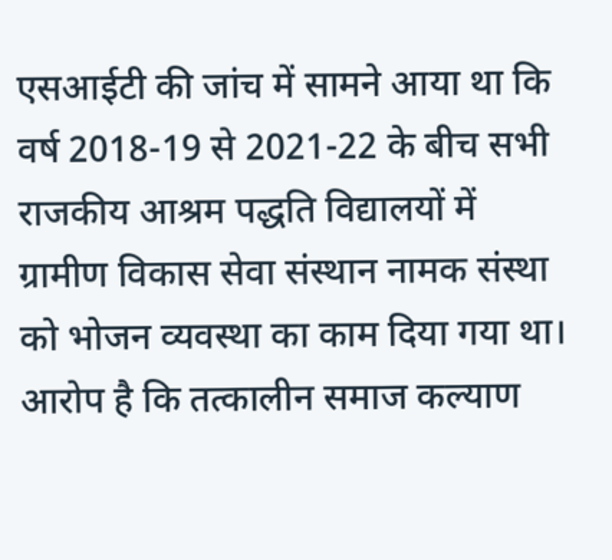एसआईटी की जांच में सामने आया था कि वर्ष 2018-19 से 2021-22 के बीच सभी राजकीय आश्रम पद्धति विद्यालयों में ग्रामीण विकास सेवा संस्थान नामक संस्था को भोजन व्यवस्था का काम दिया गया था। आरोप है कि तत्कालीन समाज कल्याण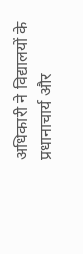अधिकारी ने विद्यालयों के प्रधानाचार्य और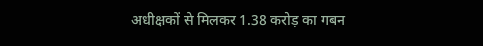अधीक्षकों से मिलकर 1.38 करोड़ का गबन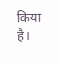किया है।